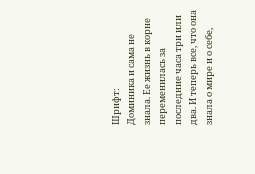Шрифт:
Доминика и сама не знала. Ее жизнь в корне переменилась за последние часа три или два. И теперь все, что она знала о мире и о себе,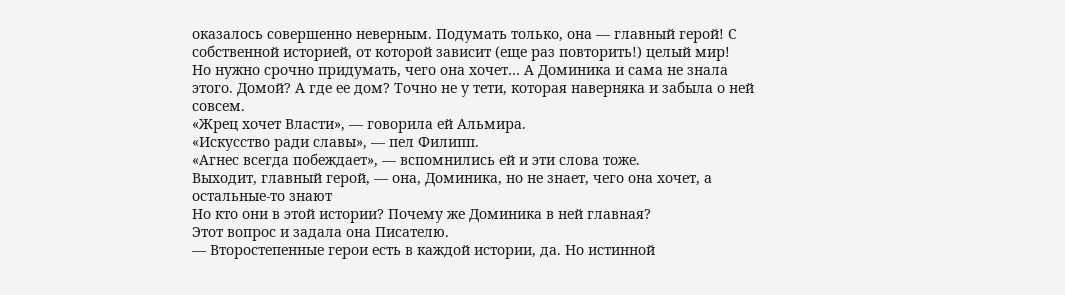оказалось совершенно неверным. Подумать только, она — главный герой! С собственной историей, от которой зависит (еще раз повторить!) целый мир!
Но нужно срочно придумать, чего она хочет… А Доминика и сама не знала этого. Домой? А где ее дом? Точно не у тети, которая наверняка и забыла о ней совсем.
«Жрец хочет Власти», — говорила ей Альмира.
«Искусство ради славы», — пел Филипп.
«Агнес всегда побеждает», — вспомнились ей и эти слова тоже.
Выходит, главный герой, — она, Доминика, но не знает, чего она хочет, а остальные-то знают
Но кто они в этой истории? Почему же Доминика в ней главная?
Этот вопрос и задала она Писателю.
— Второстепенные герои есть в каждой истории, да. Но истинной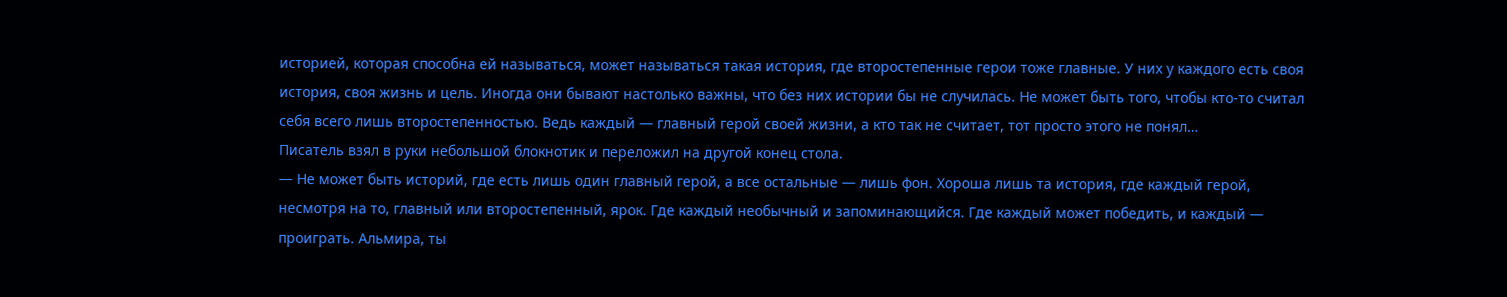историей, которая способна ей называться, может называться такая история, где второстепенные герои тоже главные. У них у каждого есть своя история, своя жизнь и цель. Иногда они бывают настолько важны, что без них истории бы не случилась. Не может быть того, чтобы кто-то считал себя всего лишь второстепенностью. Ведь каждый — главный герой своей жизни, а кто так не считает, тот просто этого не понял…
Писатель взял в руки небольшой блокнотик и переложил на другой конец стола.
— Не может быть историй, где есть лишь один главный герой, а все остальные — лишь фон. Хороша лишь та история, где каждый герой, несмотря на то, главный или второстепенный, ярок. Где каждый необычный и запоминающийся. Где каждый может победить, и каждый — проиграть. Альмира, ты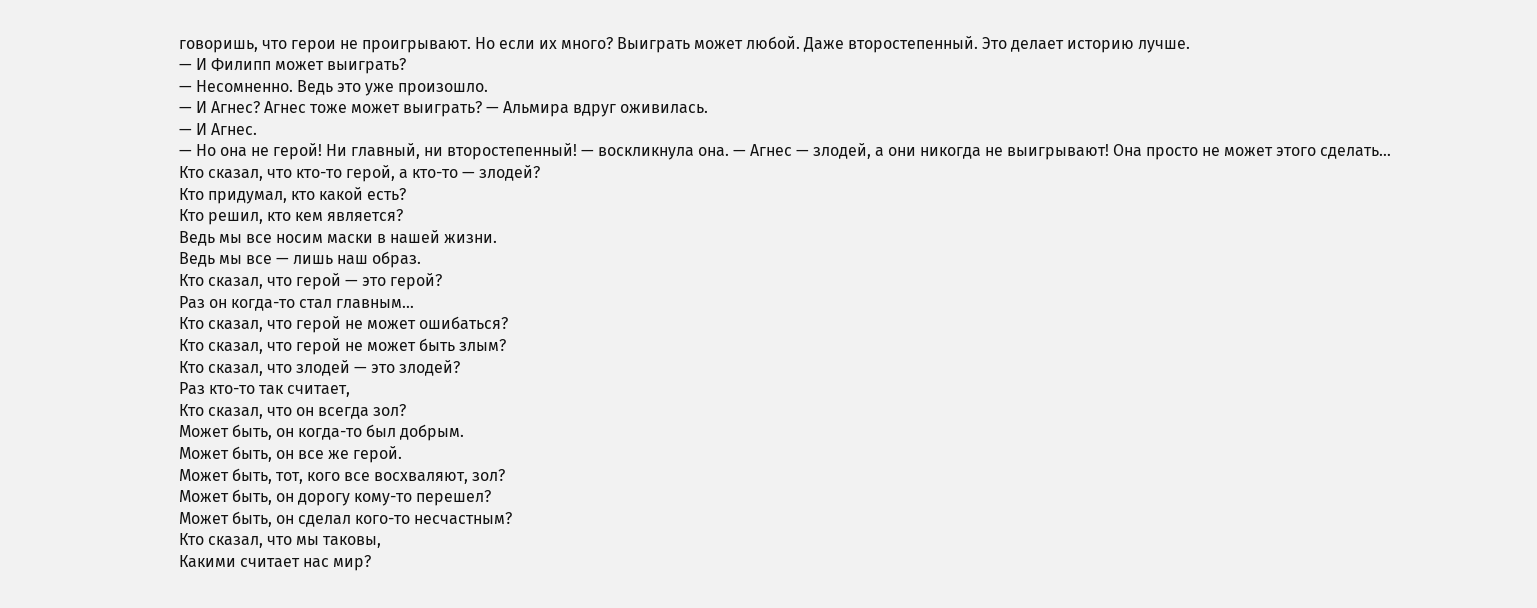говоришь, что герои не проигрывают. Но если их много? Выиграть может любой. Даже второстепенный. Это делает историю лучше.
— И Филипп может выиграть?
— Несомненно. Ведь это уже произошло.
— И Агнес? Агнес тоже может выиграть? — Альмира вдруг оживилась.
— И Агнес.
— Но она не герой! Ни главный, ни второстепенный! — воскликнула она. — Агнес — злодей, а они никогда не выигрывают! Она просто не может этого сделать…
Кто сказал, что кто-то герой, а кто-то — злодей?
Кто придумал, кто какой есть?
Кто решил, кто кем является?
Ведь мы все носим маски в нашей жизни.
Ведь мы все — лишь наш образ.
Кто сказал, что герой — это герой?
Раз он когда-то стал главным…
Кто сказал, что герой не может ошибаться?
Кто сказал, что герой не может быть злым?
Кто сказал, что злодей — это злодей?
Раз кто-то так считает,
Кто сказал, что он всегда зол?
Может быть, он когда-то был добрым.
Может быть, он все же герой.
Может быть, тот, кого все восхваляют, зол?
Может быть, он дорогу кому-то перешел?
Может быть, он сделал кого-то несчастным?
Кто сказал, что мы таковы,
Какими считает нас мир?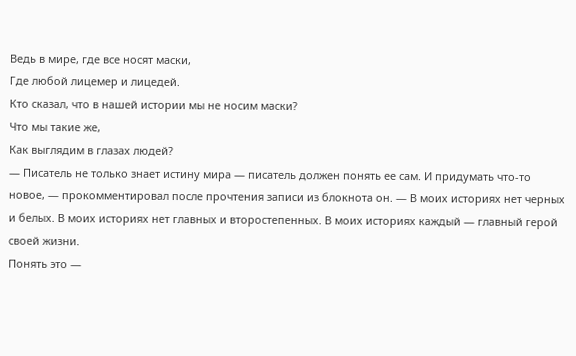Ведь в мире, где все носят маски,
Где любой лицемер и лицедей.
Кто сказал, что в нашей истории мы не носим маски?
Что мы такие же,
Как выглядим в глазах людей?
— Писатель не только знает истину мира — писатель должен понять ее сам. И придумать что-то новое, — прокомментировал после прочтения записи из блокнота он. — В моих историях нет черных и белых. В моих историях нет главных и второстепенных. В моих историях каждый — главный герой своей жизни.
Понять это —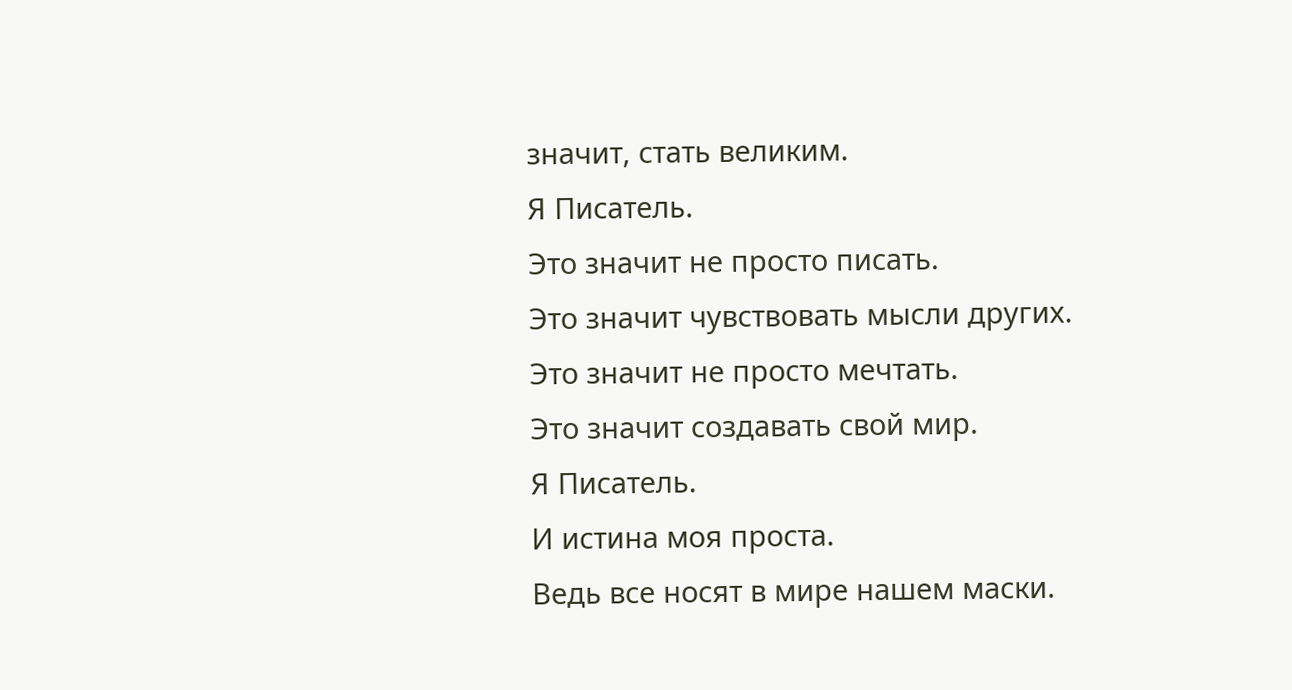значит, стать великим.
Я Писатель.
Это значит не просто писать.
Это значит чувствовать мысли других.
Это значит не просто мечтать.
Это значит создавать свой мир.
Я Писатель.
И истина моя проста.
Ведь все носят в мире нашем маски.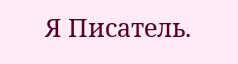Я Писатель.